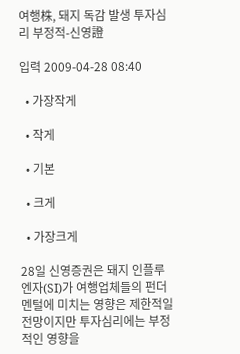여행株, 돼지 독감 발생 투자심리 부정적-신영證

입력 2009-04-28 08:40

  • 가장작게

  • 작게

  • 기본

  • 크게

  • 가장크게

28일 신영증권은 돼지 인플루엔자(SI)가 여행업체들의 펀더멘털에 미치는 영향은 제한적일 전망이지만 투자심리에는 부정적인 영향을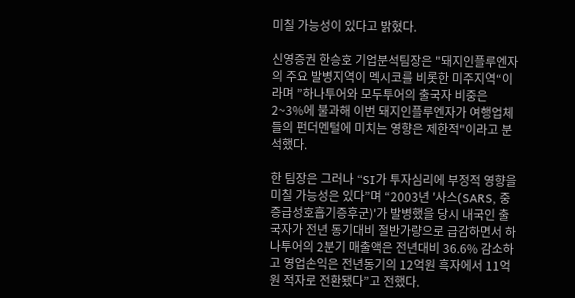미칠 가능성이 있다고 밝혔다.

신영증권 한승호 기업분석팀장은 "돼지인플루엔자의 주요 발병지역이 멕시코를 비롯한 미주지역“이라며 ”하나투어와 모두투어의 출국자 비중은 2~3%에 불과해 이번 돼지인플루엔자가 여행업체들의 펀더멘털에 미치는 영향은 제한적"이라고 분석했다.

한 팀장은 그러나 “SI가 투자심리에 부정적 영향을 미칠 가능성은 있다”며 “2003년 '사스(SARS, 중증급성호흡기증후군)'가 발병했을 당시 내국인 출국자가 전년 동기대비 절반가량으로 급감하면서 하나투어의 2분기 매출액은 전년대비 36.6% 감소하고 영업손익은 전년동기의 12억원 흑자에서 11억원 적자로 전환됐다”고 전했다.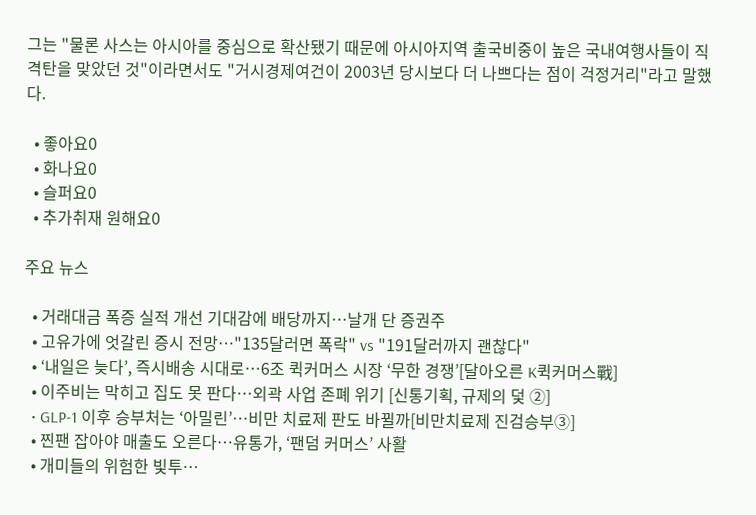그는 "물론 사스는 아시아를 중심으로 확산됐기 때문에 아시아지역 출국비중이 높은 국내여행사들이 직격탄을 맞았던 것"이라면서도 "거시경제여건이 2003년 당시보다 더 나쁘다는 점이 걱정거리"라고 말했다.

  • 좋아요0
  • 화나요0
  • 슬퍼요0
  • 추가취재 원해요0

주요 뉴스

  • 거래대금 폭증 실적 개선 기대감에 배당까지…날개 단 증권주
  • 고유가에 엇갈린 증시 전망⋯"135달러면 폭락" vs "191달러까지 괜찮다"
  • ‘내일은 늦다’, 즉시배송 시대로⋯6조 퀵커머스 시장 ‘무한 경쟁’[달아오른 K퀵커머스戰]
  • 이주비는 막히고 집도 못 판다⋯외곽 사업 존폐 위기 [신통기획, 규제의 덫 ②]
  • GLP-1 이후 승부처는 ‘아밀린’…비만 치료제 판도 바뀔까[비만치료제 진검승부③]
  • 찐팬 잡아야 매출도 오른다⋯유통가, ‘팬덤 커머스’ 사활
  • 개미들의 위험한 빛투⋯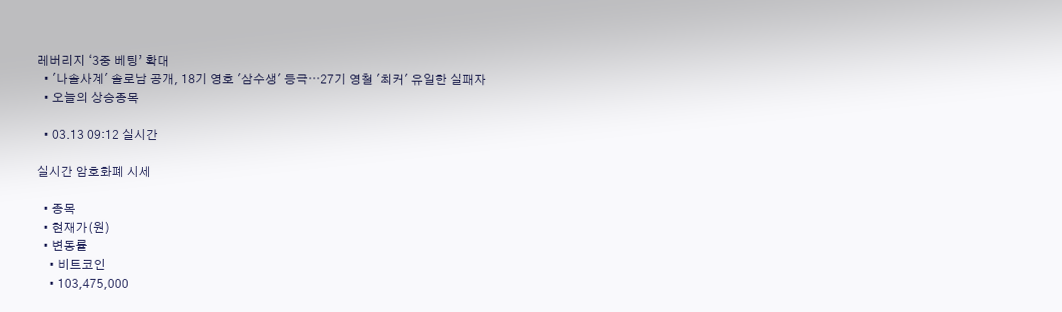레버리지 ‘3중 베팅’ 확대
  • '나솔사계' 솔로남 공개, 18기 영호 '삼수생' 등극⋯27기 영철 '최커' 유일한 실패자
  • 오늘의 상승종목

  • 03.13 09:12 실시간

실시간 암호화폐 시세

  • 종목
  • 현재가(원)
  • 변동률
    • 비트코인
    • 103,475,000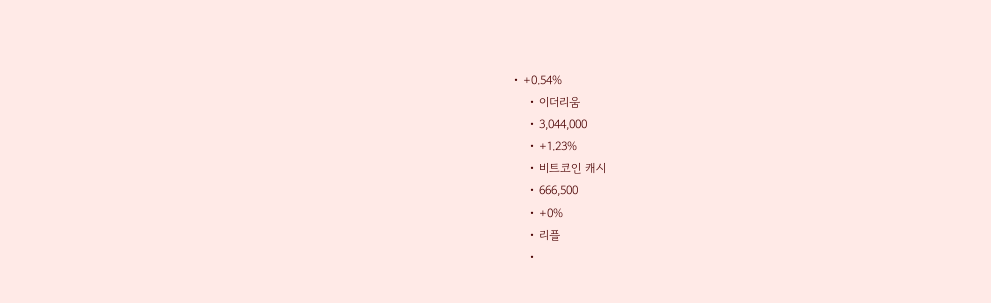• +0.54%
    • 이더리움
    • 3,044,000
    • +1.23%
    • 비트코인 캐시
    • 666,500
    • +0%
    • 리플
    •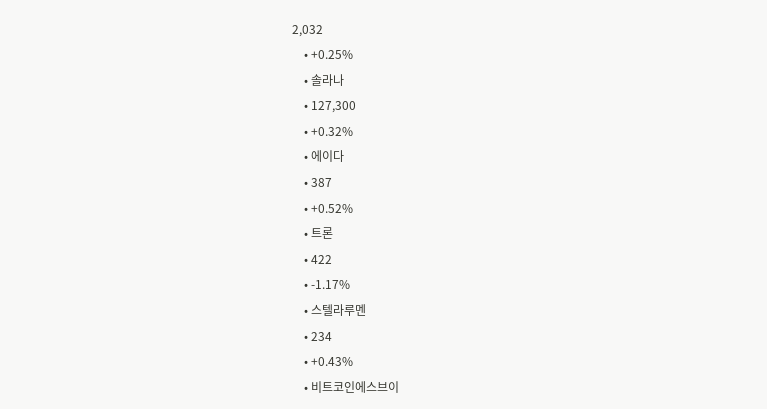2,032
    • +0.25%
    • 솔라나
    • 127,300
    • +0.32%
    • 에이다
    • 387
    • +0.52%
    • 트론
    • 422
    • -1.17%
    • 스텔라루멘
    • 234
    • +0.43%
    • 비트코인에스브이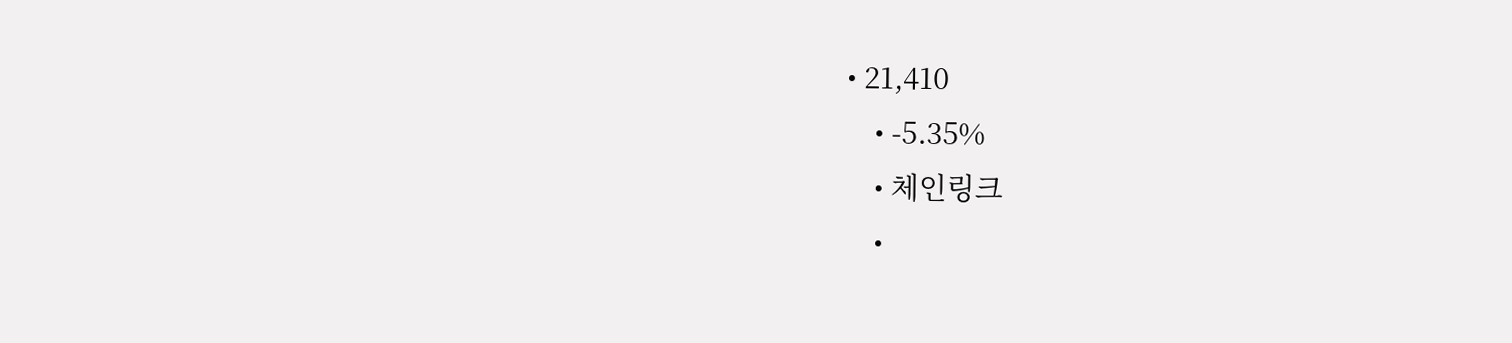• 21,410
    • -5.35%
    • 체인링크
    •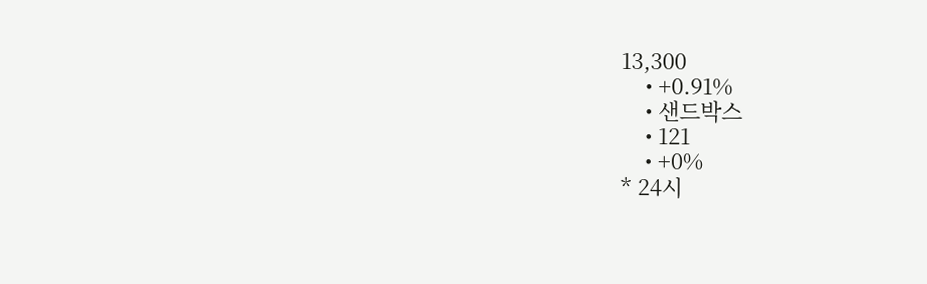13,300
    • +0.91%
    • 샌드박스
    • 121
    • +0%
* 24시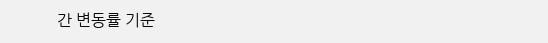간 변동률 기준